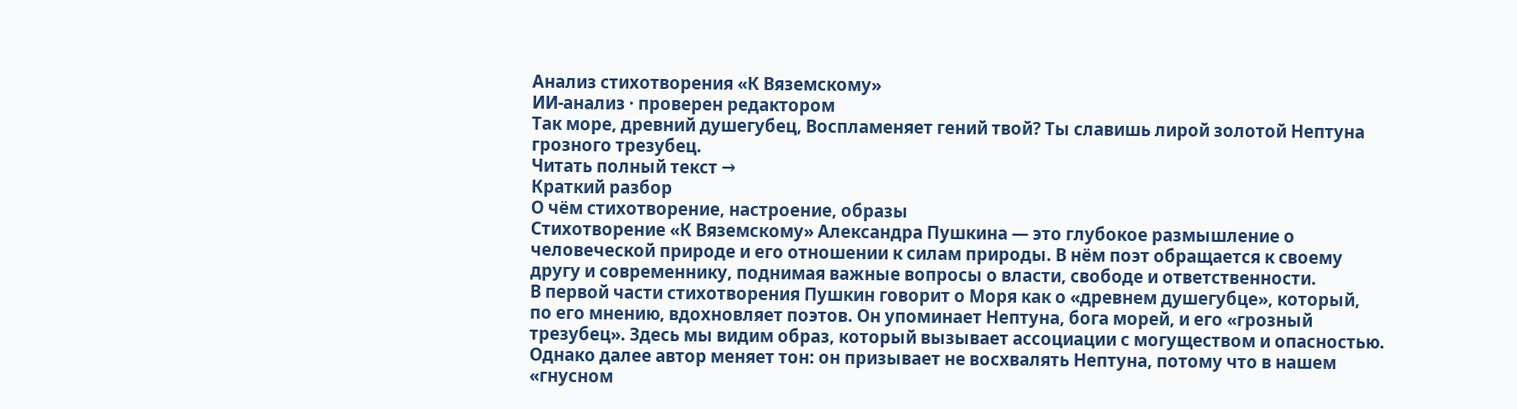Анализ стихотворения «К Вяземскому»
ИИ-анализ · проверен редактором
Так море, древний душегубец, Воспламеняет гений твой? Ты славишь лирой золотой Нептуна грозного трезубец.
Читать полный текст →
Краткий разбор
О чём стихотворение, настроение, образы
Стихотворение «К Вяземскому» Александра Пушкина — это глубокое размышление о человеческой природе и его отношении к силам природы. В нём поэт обращается к своему другу и современнику, поднимая важные вопросы о власти, свободе и ответственности.
В первой части стихотворения Пушкин говорит о Моря как о «древнем душегубце», который, по его мнению, вдохновляет поэтов. Он упоминает Нептуна, бога морей, и его «грозный трезубец». Здесь мы видим образ, который вызывает ассоциации с могуществом и опасностью. Однако далее автор меняет тон: он призывает не восхвалять Нептуна, потому что в нашем «гнусном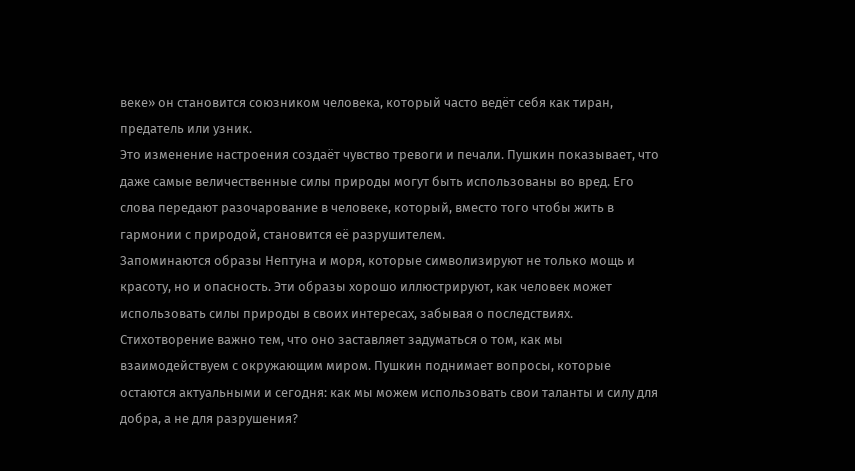веке» он становится союзником человека, который часто ведёт себя как тиран, предатель или узник.
Это изменение настроения создаёт чувство тревоги и печали. Пушкин показывает, что даже самые величественные силы природы могут быть использованы во вред. Его слова передают разочарование в человеке, который, вместо того чтобы жить в гармонии с природой, становится её разрушителем.
Запоминаются образы Нептуна и моря, которые символизируют не только мощь и красоту, но и опасность. Эти образы хорошо иллюстрируют, как человек может использовать силы природы в своих интересах, забывая о последствиях.
Стихотворение важно тем, что оно заставляет задуматься о том, как мы взаимодействуем с окружающим миром. Пушкин поднимает вопросы, которые остаются актуальными и сегодня: как мы можем использовать свои таланты и силу для добра, а не для разрушения?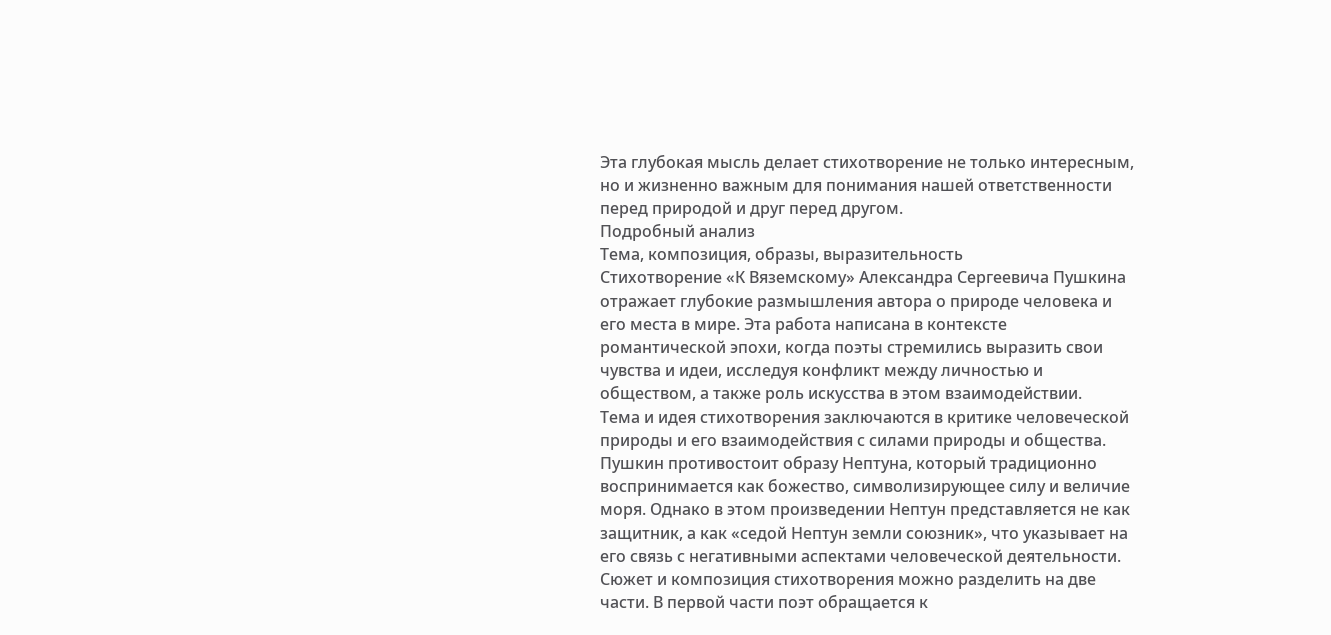Эта глубокая мысль делает стихотворение не только интересным, но и жизненно важным для понимания нашей ответственности перед природой и друг перед другом.
Подробный анализ
Тема, композиция, образы, выразительность
Стихотворение «К Вяземскому» Александра Сергеевича Пушкина отражает глубокие размышления автора о природе человека и его места в мире. Эта работа написана в контексте романтической эпохи, когда поэты стремились выразить свои чувства и идеи, исследуя конфликт между личностью и обществом, а также роль искусства в этом взаимодействии.
Тема и идея стихотворения заключаются в критике человеческой природы и его взаимодействия с силами природы и общества. Пушкин противостоит образу Нептуна, который традиционно воспринимается как божество, символизирующее силу и величие моря. Однако в этом произведении Нептун представляется не как защитник, а как «седой Нептун земли союзник», что указывает на его связь с негативными аспектами человеческой деятельности.
Сюжет и композиция стихотворения можно разделить на две части. В первой части поэт обращается к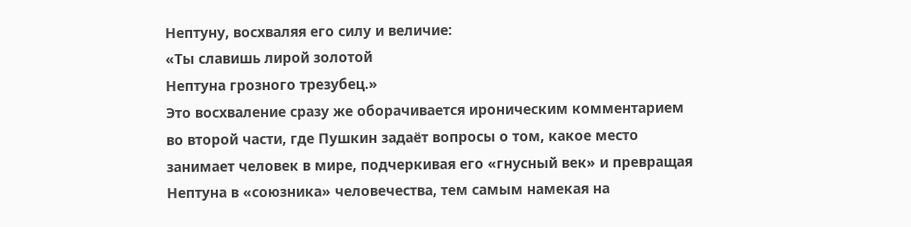Нептуну, восхваляя его силу и величие:
«Ты славишь лирой золотой
Нептуна грозного трезубец.»
Это восхваление сразу же оборачивается ироническим комментарием во второй части, где Пушкин задаёт вопросы о том, какое место занимает человек в мире, подчеркивая его «гнусный век» и превращая Нептуна в «союзника» человечества, тем самым намекая на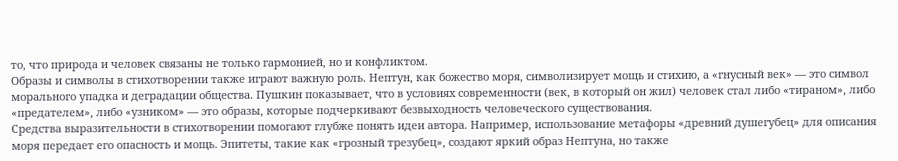то, что природа и человек связаны не только гармонией, но и конфликтом.
Образы и символы в стихотворении также играют важную роль. Нептун, как божество моря, символизирует мощь и стихию, а «гнусный век» — это символ морального упадка и деградации общества. Пушкин показывает, что в условиях современности (век, в который он жил) человек стал либо «тираном», либо «предателем», либо «узником» — это образы, которые подчеркивают безвыходность человеческого существования.
Средства выразительности в стихотворении помогают глубже понять идеи автора. Например, использование метафоры «древний душегубец» для описания моря передает его опасность и мощь. Эпитеты, такие как «грозный трезубец», создают яркий образ Нептуна, но также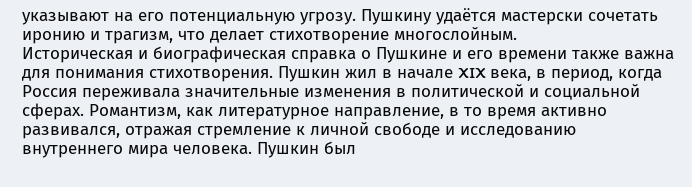указывают на его потенциальную угрозу. Пушкину удаётся мастерски сочетать иронию и трагизм, что делает стихотворение многослойным.
Историческая и биографическая справка о Пушкине и его времени также важна для понимания стихотворения. Пушкин жил в начале XIX века, в период, когда Россия переживала значительные изменения в политической и социальной сферах. Романтизм, как литературное направление, в то время активно развивался, отражая стремление к личной свободе и исследованию внутреннего мира человека. Пушкин был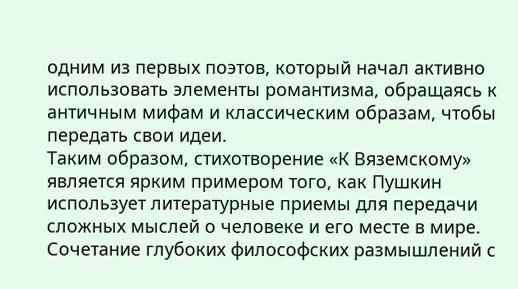одним из первых поэтов, который начал активно использовать элементы романтизма, обращаясь к античным мифам и классическим образам, чтобы передать свои идеи.
Таким образом, стихотворение «К Вяземскому» является ярким примером того, как Пушкин использует литературные приемы для передачи сложных мыслей о человеке и его месте в мире. Сочетание глубоких философских размышлений с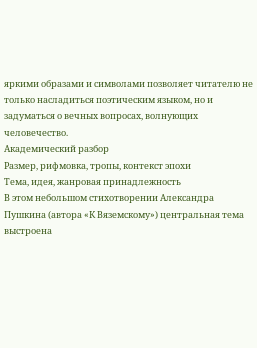яркими образами и символами позволяет читателю не только насладиться поэтическим языком, но и задуматься о вечных вопросах, волнующих человечество.
Академический разбор
Размер, рифмовка, тропы, контекст эпохи
Тема, идея, жанровая принадлежность
В этом небольшом стихотворении Александра Пушкина (автора «К Вяземскому») центральная тема выстроена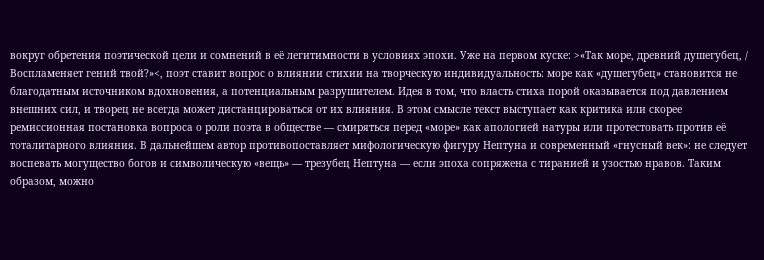вокруг обретения поэтической цели и сомнений в её легитимности в условиях эпохи. Уже на первом куске: >«Так море, древний душегубец, / Воспламеняет гений твой?»<, поэт ставит вопрос о влиянии стихии на творческую индивидуальность: море как «душегубец» становится не благодатным источником вдохновения, а потенциальным разрушителем. Идея в том, что власть стиха порой оказывается под давлением внешних сил, и творец не всегда может дистанцироваться от их влияния. В этом смысле текст выступает как критика или скорее ремиссионная постановка вопроса о роли поэта в обществе — смиряться перед «море» как апологией натуры или протестовать против её тоталитарного влияния. В дальнейшем автор противопоставляет мифологическую фигуру Нептуна и современный «гнусный век»: не следует воспевать могущество богов и символическую «вещь» — трезубец Нептуна — если эпоха сопряжена с тиранией и узостью нравов. Таким образом, можно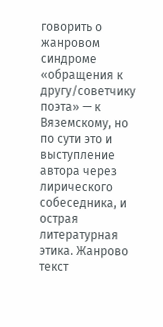говорить о жанровом синдроме «обращения к другу/советчику поэта» — к Вяземскому, но по сути это и выступление автора через лирического собеседника, и острая литературная этика. Жанрово текст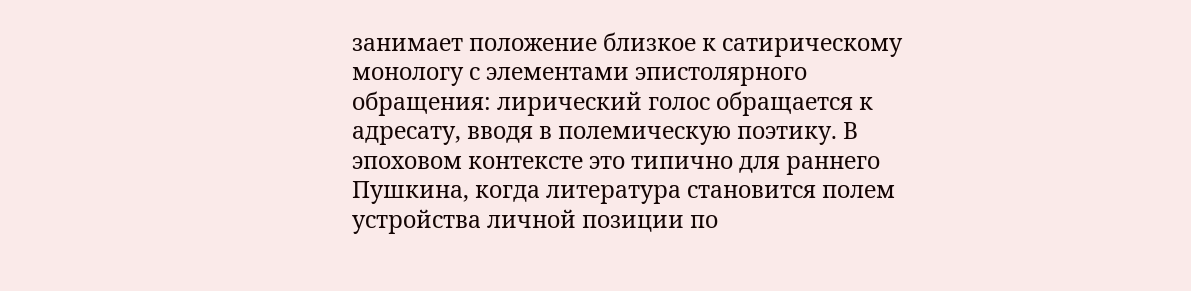занимает положение близкое к сатирическому монологу с элементами эпистолярного обращения: лирический голос обращается к адресату, вводя в полемическую поэтику. В эпоховом контексте это типично для раннего Пушкина, когда литература становится полем устройства личной позиции по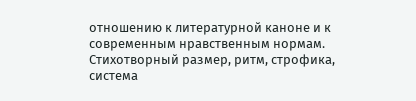отношению к литературной каноне и к современным нравственным нормам.
Стихотворный размер, ритм, строфика, система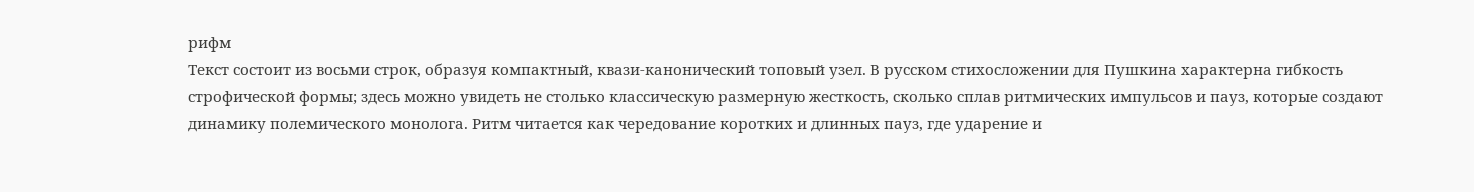рифм
Текст состоит из восьми строк, образуя компактный, квази-канонический топовый узел. В русском стихосложении для Пушкина характерна гибкость строфической формы; здесь можно увидеть не столько классическую размерную жесткость, сколько сплав ритмических импульсов и пауз, которые создают динамику полемического монолога. Ритм читается как чередование коротких и длинных пауз, где ударение и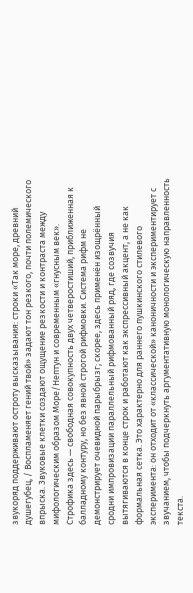звукоряд поддерживают остроту высказывания: строки «Так море, древний душегубец, / Воспламеняет гений твой» задают тон резкого, почти полемического впрыска. Звуковые клетки создают ощущение резкости и контраста между мифологическим образом Море/Нептун и современным «гнусным век».
Строфика здесь — свободная совокупность двух четверостиший, приближенная к балладному контуру, но без явной строгой рифмовки. Система рифм не демонстрирует очевидной парыбрызг; скорее, здесь применён изощрённый сродни импровизации параллельный рифмованный ряд, где созвучия вытягиваются в конце строк и работают как экспрессивный акцент, а не как формальная сетка. Это характерно для раннего пушкинского стилевого эксперимента: он отходит от «классической» каноничности и экспериментирует с звучанием, чтобы подчеркнуть аргументативную монологическую направленность текста.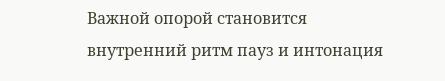Важной опорой становится внутренний ритм пауз и интонация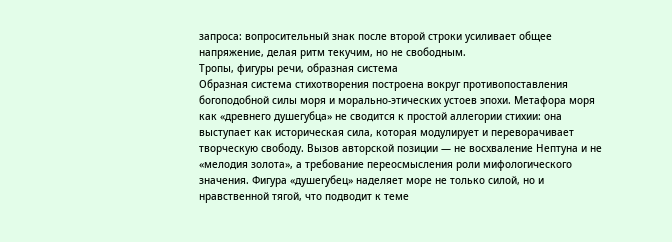запроса: вопросительный знак после второй строки усиливает общее напряжение, делая ритм текучим, но не свободным.
Тропы, фигуры речи, образная система
Образная система стихотворения построена вокруг противопоставления богоподобной силы моря и морально-этических устоев эпохи. Метафора моря как «древнего душегубца» не сводится к простой аллегории стихии: она выступает как историческая сила, которая модулирует и переворачивает творческую свободу. Вызов авторской позиции — не восхваление Нептуна и не «мелодия золота», а требование переосмысления роли мифологического значения. Фигура «душегубец» наделяет море не только силой, но и нравственной тягой, что подводит к теме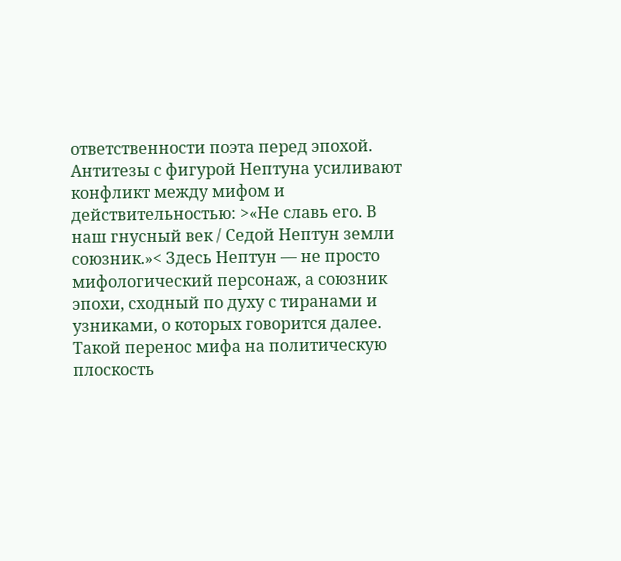ответственности поэта перед эпохой.
Антитезы с фигурой Нептуна усиливают конфликт между мифом и действительностью: >«Не славь его. В наш гнусный век / Седой Нептун земли союзник.»< Здесь Нептун — не просто мифологический персонаж, а союзник эпохи, сходный по духу с тиранами и узниками, о которых говорится далее. Такой перенос мифа на политическую плоскость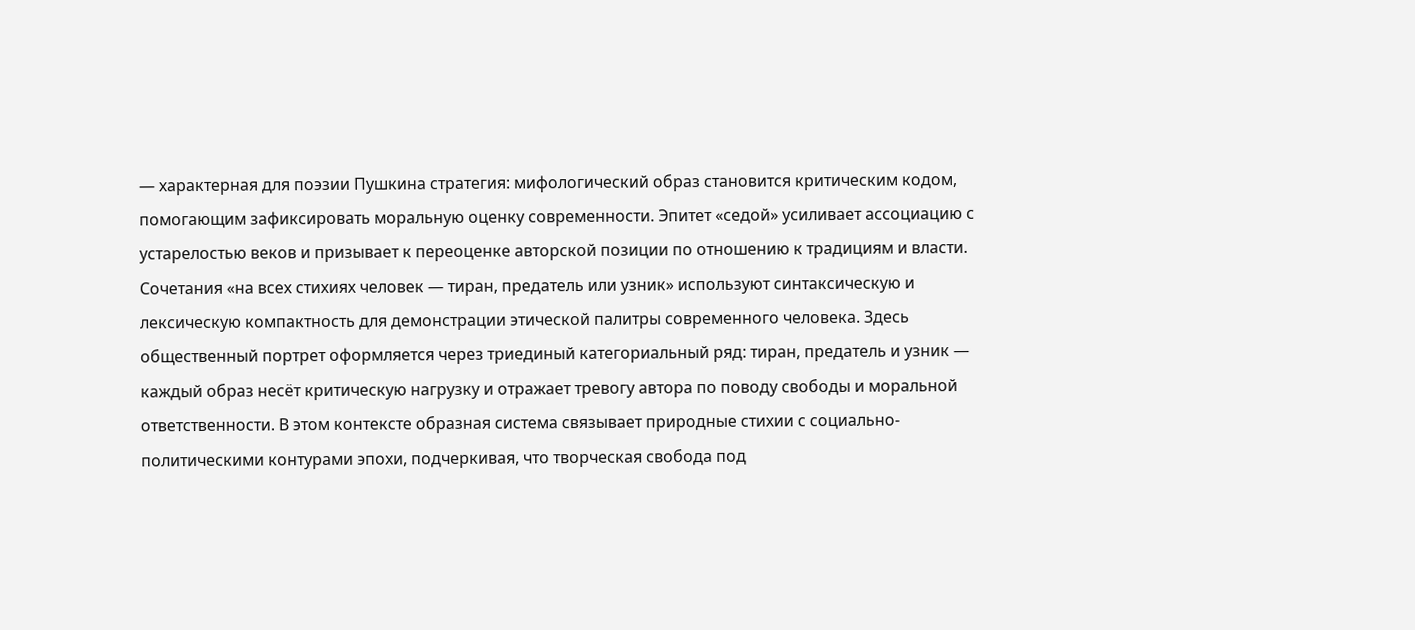— характерная для поэзии Пушкина стратегия: мифологический образ становится критическим кодом, помогающим зафиксировать моральную оценку современности. Эпитет «седой» усиливает ассоциацию с устарелостью веков и призывает к переоценке авторской позиции по отношению к традициям и власти.
Сочетания «на всех стихиях человек — тиран, предатель или узник» используют синтаксическую и лексическую компактность для демонстрации этической палитры современного человека. Здесь общественный портрет оформляется через триединый категориальный ряд: тиран, предатель и узник — каждый образ несёт критическую нагрузку и отражает тревогу автора по поводу свободы и моральной ответственности. В этом контексте образная система связывает природные стихии с социально-политическими контурами эпохи, подчеркивая, что творческая свобода под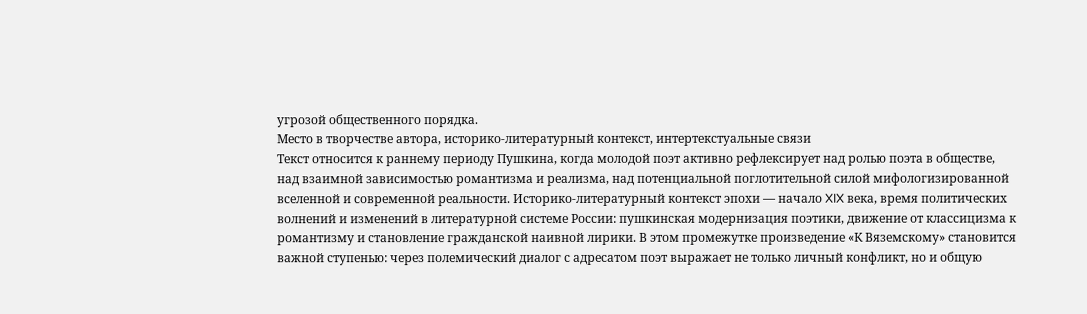угрозой общественного порядка.
Место в творчестве автора, историко-литературный контекст, интертекстуальные связи
Текст относится к раннему периоду Пушкина, когда молодой поэт активно рефлексирует над ролью поэта в обществе, над взаимной зависимостью романтизма и реализма, над потенциальной поглотительной силой мифологизированной вселенной и современной реальности. Историко-литературный контекст эпохи — начало XIX века, время политических волнений и изменений в литературной системе России: пушкинская модернизация поэтики, движение от классицизма к романтизму и становление гражданской наивной лирики. В этом промежутке произведение «К Вяземскому» становится важной ступенью: через полемический диалог с адресатом поэт выражает не только личный конфликт, но и общую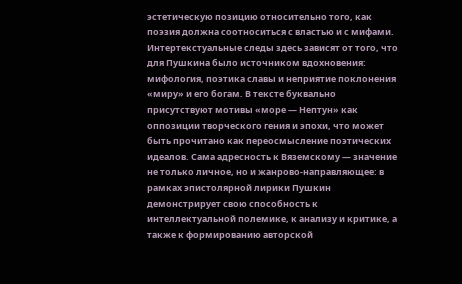эстетическую позицию относительно того, как поэзия должна соотноситься с властью и с мифами.
Интертекстуальные следы здесь зависят от того, что для Пушкина было источником вдохновения: мифология, поэтика славы и неприятие поклонения «миру» и его богам. В тексте буквально присутствуют мотивы «море — Нептун» как оппозиции творческого гения и эпохи, что может быть прочитано как переосмысление поэтических идеалов. Сама адресность к Вяземскому — значение не только личное, но и жанрово-направляющее: в рамках эпистолярной лирики Пушкин демонстрирует свою способность к интеллектуальной полемике, к анализу и критике, а также к формированию авторской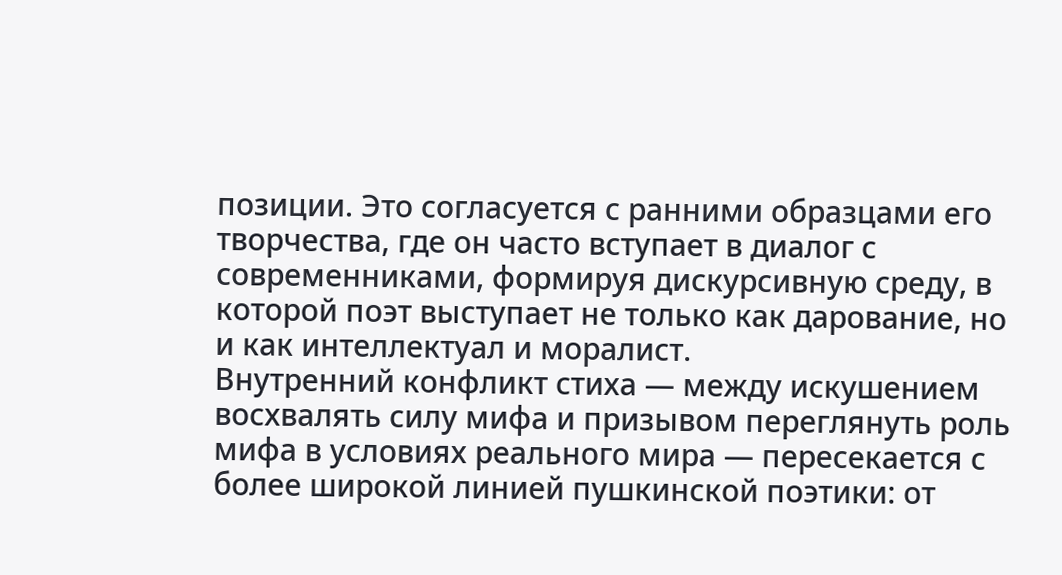позиции. Это согласуется с ранними образцами его творчества, где он часто вступает в диалог с современниками, формируя дискурсивную среду, в которой поэт выступает не только как дарование, но и как интеллектуал и моралист.
Внутренний конфликт стиха — между искушением восхвалять силу мифа и призывом переглянуть роль мифа в условиях реального мира — пересекается с более широкой линией пушкинской поэтики: от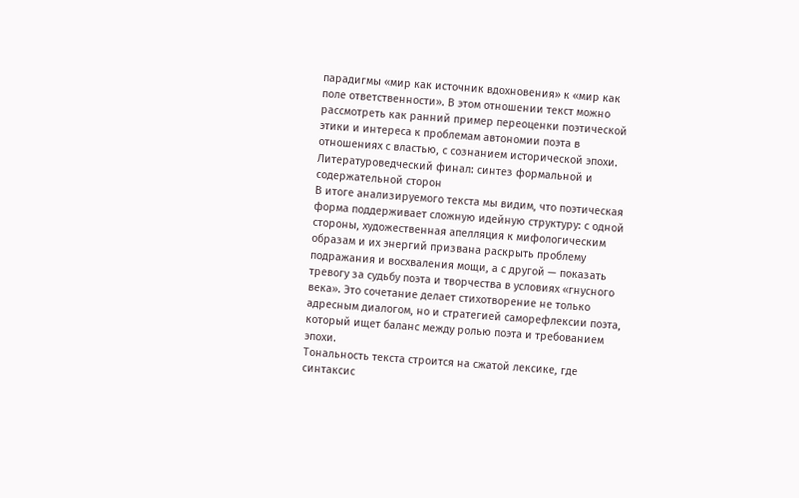парадигмы «мир как источник вдохновения» к «мир как поле ответственности». В этом отношении текст можно рассмотреть как ранний пример переоценки поэтической этики и интереса к проблемам автономии поэта в отношениях с властью, с сознанием исторической эпохи.
Литературоведческий финал: синтез формальной и содержательной сторон
В итоге анализируемого текста мы видим, что поэтическая форма поддерживает сложную идейную структуру: с одной стороны, художественная апелляция к мифологическим образам и их энергий призвана раскрыть проблему подражания и восхваления мощи, а с другой — показать тревогу за судьбу поэта и творчества в условиях «гнусного века». Это сочетание делает стихотворение не только адресным диалогом, но и стратегией саморефлексии поэта, который ищет баланс между ролью поэта и требованием эпохи.
Тональность текста строится на сжатой лексике, где синтаксис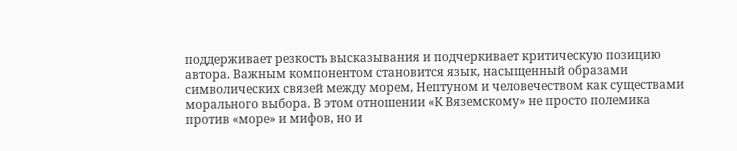поддерживает резкость высказывания и подчеркивает критическую позицию автора. Важным компонентом становится язык, насыщенный образами символических связей между морем, Нептуном и человечеством как существами морального выбора. В этом отношении «К Вяземскому» не просто полемика против «море» и мифов, но и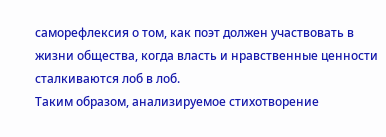саморефлексия о том, как поэт должен участвовать в жизни общества, когда власть и нравственные ценности сталкиваются лоб в лоб.
Таким образом, анализируемое стихотворение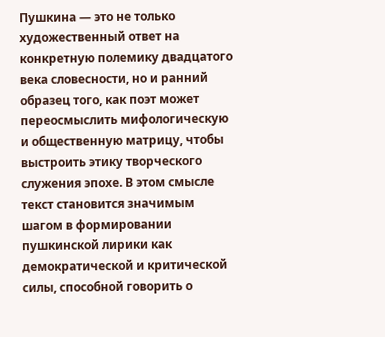Пушкина — это не только художественный ответ на конкретную полемику двадцатого века словесности, но и ранний образец того, как поэт может переосмыслить мифологическую и общественную матрицу, чтобы выстроить этику творческого служения эпохе. В этом смысле текст становится значимым шагом в формировании пушкинской лирики как демократической и критической силы, способной говорить о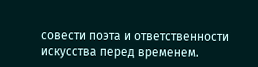совести поэта и ответственности искусства перед временем.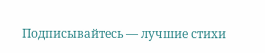Подписывайтесь — лучшие стихи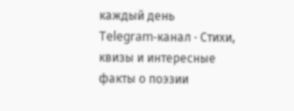каждый день
Telegram-канал · Стихи, квизы и интересные факты о поэзии